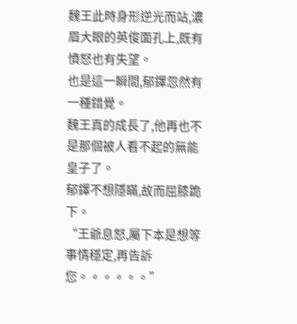魏王此時身形逆光而站,濃眉大眼的英俊面孔上,既有憤怒也有失望。
也是這一瞬間,郁鐸忽然有一種錯覺。
魏王真的成長了,他再也不是那個被人看不起的無能皇子了。
郁鐸不想隱瞞,故而屈膝跪下。
“王爺息怒,屬下本是想等事情穩定,再告訴您。。。。。。”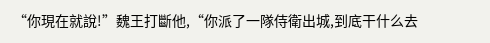“你現在就說!”魏王打斷他,“你派了一隊侍衛出城,到底干什么去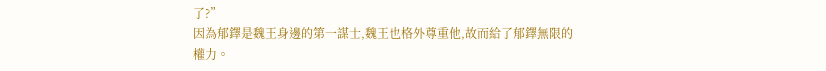了?”
因為郁鐸是魏王身邊的第一謀士,魏王也格外尊重他,故而給了郁鐸無限的權力。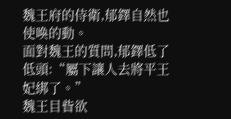魏王府的侍衛,郁鐸自然也使喚的動。
面對魏王的質問,郁鐸低了低頭:“屬下讓人去將平王妃綁了。”
魏王目眥欲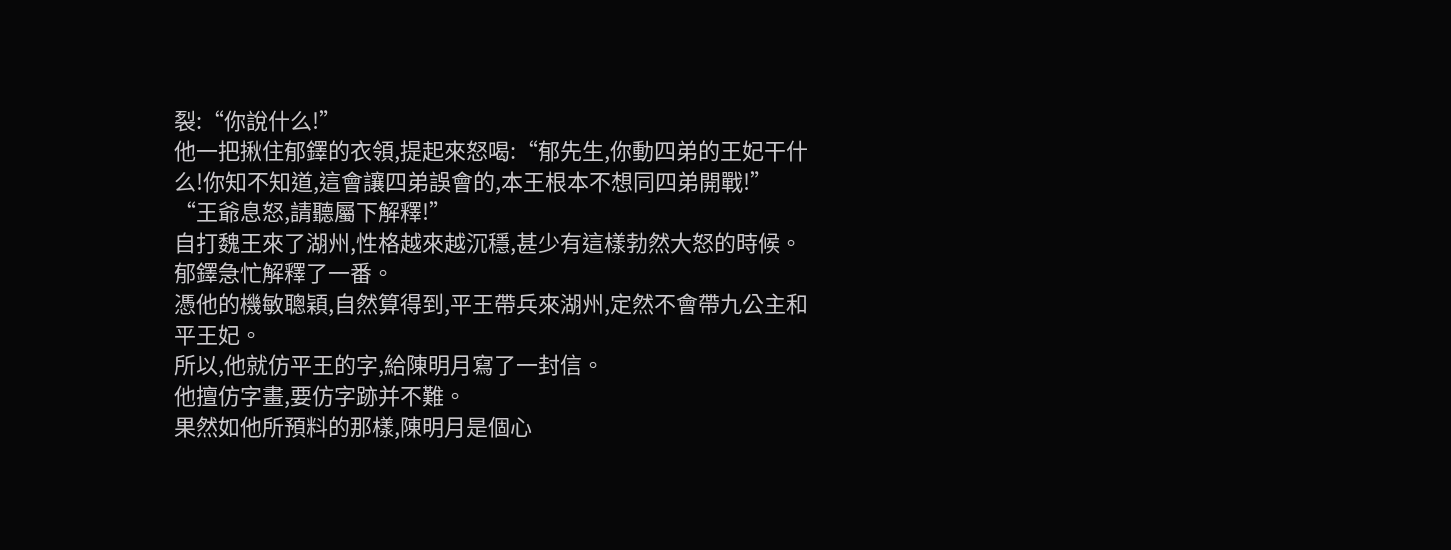裂:“你說什么!”
他一把揪住郁鐸的衣領,提起來怒喝:“郁先生,你動四弟的王妃干什么!你知不知道,這會讓四弟誤會的,本王根本不想同四弟開戰!”
“王爺息怒,請聽屬下解釋!”
自打魏王來了湖州,性格越來越沉穩,甚少有這樣勃然大怒的時候。
郁鐸急忙解釋了一番。
憑他的機敏聰穎,自然算得到,平王帶兵來湖州,定然不會帶九公主和平王妃。
所以,他就仿平王的字,給陳明月寫了一封信。
他擅仿字畫,要仿字跡并不難。
果然如他所預料的那樣,陳明月是個心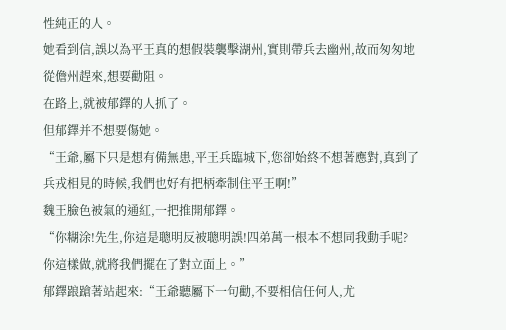性純正的人。
她看到信,誤以為平王真的想假裝襲擊湖州,實則帶兵去幽州,故而匆匆地從儋州趕來,想要勸阻。
在路上,就被郁鐸的人抓了。
但郁鐸并不想要傷她。
“王爺,屬下只是想有備無患,平王兵臨城下,您卻始終不想著應對,真到了兵戎相見的時候,我們也好有把柄牽制住平王啊!”
魏王臉色被氣的通紅,一把推開郁鐸。
“你糊涂!先生,你這是聰明反被聰明誤!四弟萬一根本不想同我動手呢?你這樣做,就將我們擺在了對立面上。”
郁鐸踉蹌著站起來:“王爺聽屬下一句勸,不要相信任何人,尤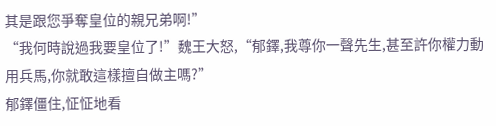其是跟您爭奪皇位的親兄弟啊!”
“我何時說過我要皇位了!”魏王大怒,“郁鐸,我尊你一聲先生,甚至許你權力動用兵馬,你就敢這樣擅自做主嗎?”
郁鐸僵住,怔怔地看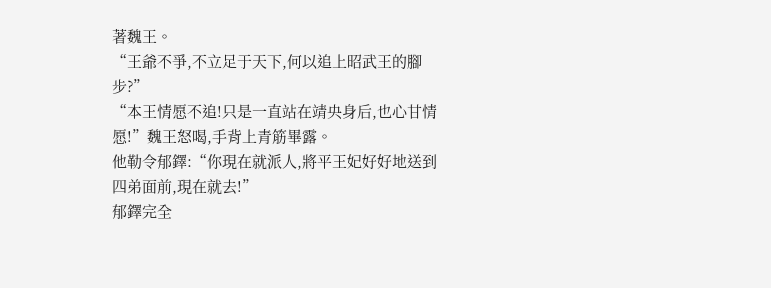著魏王。
“王爺不爭,不立足于天下,何以追上昭武王的腳步?”
“本王情愿不追!只是一直站在靖央身后,也心甘情愿!”魏王怒喝,手背上青筋畢露。
他勒令郁鐸:“你現在就派人,將平王妃好好地送到四弟面前,現在就去!”
郁鐸完全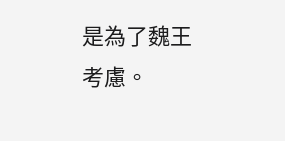是為了魏王考慮。